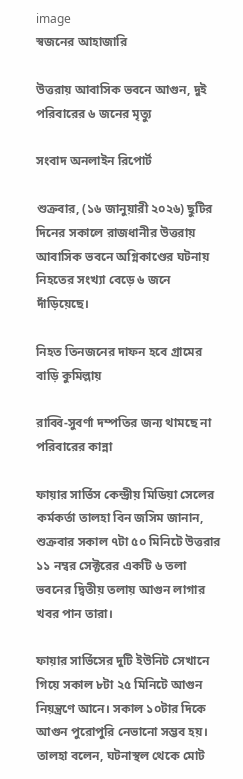image
স্বজনের আহাজারি

উত্তরায় আবাসিক ভবনে আগুন, দুই পরিবারের ৬ জনের মৃত্যু

সংবাদ অনলাইন রিপোর্ট

শুক্রবার, (১৬ জানুয়ারী ২০২৬) ছুটির দিনের সকালে রাজধানীর উত্তরায় আবাসিক ভবনে অগ্নিকাণ্ডের ঘটনায় নিহতের সংখ্যা বেড়ে ৬ জনে দাঁড়িয়েছে।

নিহত তিনজনের দাফন হবে গ্রামের বাড়ি কুমিল্লায়

রাব্বি-সুবর্ণা দম্পতির জন্য থামছে না পরিবারের কান্না

ফায়ার সার্ভিস কেন্দ্রীয় মিডিয়া সেলের কর্মকর্তা তালহা বিন জসিম জানান, শুক্রবার সকাল ৭টা ৫০ মিনিটে উত্তরার ১১ নম্বর সেক্টরের একটি ৬ তলা ভবনের দ্বিতীয় তলায় আগুন লাগার খবর পান তারা।

ফায়ার সার্ভিসের দুটি ইউনিট সেখানে গিয়ে সকাল ৮টা ২৫ মিনিটে আগুন নিয়ন্ত্রণে আনে। সকাল ১০টার দিকে আগুন পুরোপুরি নেভানো সম্ভব হয়। তালহা বলেন, ঘটনাস্থল থেকে মোট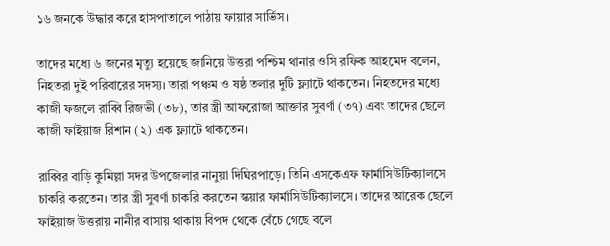১৬ জনকে উদ্ধার করে হাসপাতালে পাঠায় ফায়ার সার্ভিস।

তাদের মধ্যে ৬ জনের মৃত্যু হয়েছে জানিয়ে উত্তরা পশ্চিম থানার ওসি রফিক আহমেদ বলেন, নিহতরা দুই পরিবারের সদস্য। তারা পঞ্চম ও ষষ্ঠ তলার দুটি ফ্ল্যাটে থাকতেন। নিহতদের মধ্যে কাজী ফজলে রাব্বি রিজভী (৩৮), তার স্ত্রী আফরোজা আক্তার সুবর্ণা (৩৭) এবং তাদের ছেলে কাজী ফাইয়াজ রিশান (২) এক ফ্ল্যাটে থাকতেন।

রাব্বির বাড়ি কুমিল্লা সদর উপজেলার নানুয়া দিঘিরপাড়ে। তিনি এসকেএফ ফার্মাসিউটিক্যালসে চাকরি করতেন। তার স্ত্রী সুবর্ণা চাকরি করতেন স্কয়ার ফার্মাসিউটিক্যালসে। তাদের আরেক ছেলে ফাইয়াজ উত্তরায় নানীর বাসায় থাকায় বিপদ থেকে বেঁচে গেছে বলে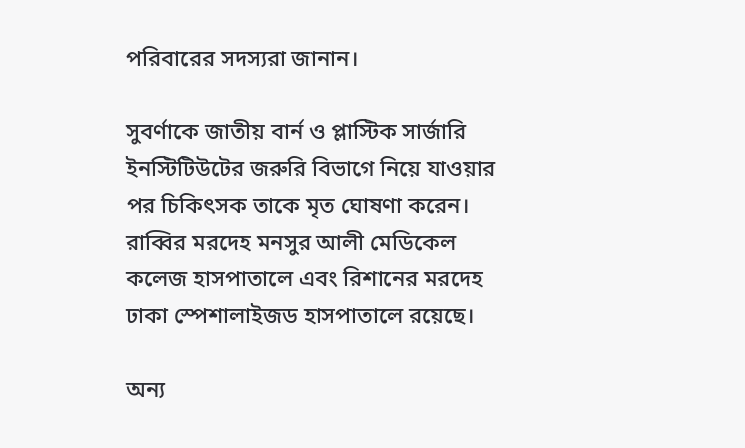পরিবারের সদস্যরা জানান।

সুবর্ণাকে জাতীয় বার্ন ও প্লাস্টিক সার্জারি ইনস্টিটিউটের জরুরি বিভাগে নিয়ে যাওয়ার পর চিকিৎসক তাকে মৃত ঘোষণা করেন। রাব্বির মরদেহ মনসুর আলী মেডিকেল কলেজ হাসপাতালে এবং রিশানের মরদেহ ঢাকা স্পেশালাইজড হাসপাতালে রয়েছে।

অন্য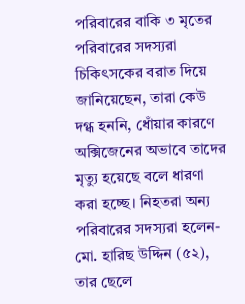পরিবারের বাকি ৩ মৃতের পরিবারের সদস্যরা চিকিৎসকের বরাত দিয়ে জানিয়েছেন, তারা কেউ দগ্ধ হননি, ধোঁয়ার কারণে অক্সিজেনের অভাবে তাদের মৃত্যু হয়েছে বলে ধারণা করা হচ্ছে। নিহতরা অন্য পরিবারের সদস্যরা হলেন- মো. হারিছ উদ্দিন (৫২), তার ছেলে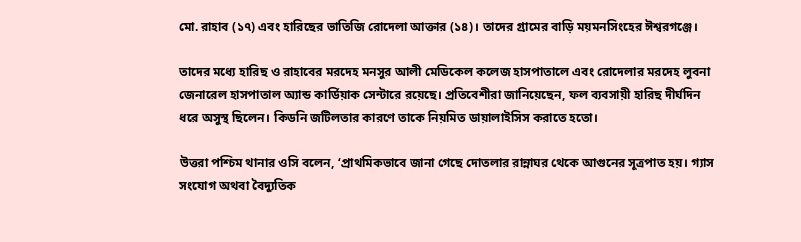মো. রাহাব (১৭) এবং হারিছের ভাতিজি রোদেলা আক্তার (১৪)। তাদের গ্রামের বাড়ি ময়মনসিংহের ঈশ্বরগঞ্জে।

তাদের মধ্যে হারিছ ও রাহাবের মরদেহ মনসুর আলী মেডিকেল কলেজ হাসপাতালে এবং রোদেলার মরদেহ লুবনা জেনারেল হাসপাতাল অ্যান্ড কার্ডিয়াক সেন্টারে রয়েছে। প্রতিবেশীরা জানিয়েছেন, ফল ব্যবসায়ী হারিছ দীর্ঘদিন ধরে অসুস্থ ছিলেন। কিডনি জটিলতার কারণে তাকে নিয়মিত ডায়ালাইসিস করাতে হতো।

উত্তরা পশ্চিম থানার ওসি বলেন, ‘প্রাথমিকভাবে জানা গেছে দোতলার রান্নাঘর থেকে আগুনের সূত্রপাত হয়। গ্যাস সংযোগ অথবা বৈদ্যুতিক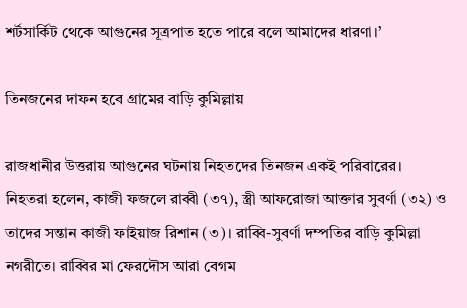শর্টসার্কিট থেকে আগুনের সূত্রপাত হতে পারে বলে আমাদের ধারণা।’

তিনজনের দাফন হবে গ্রামের বাড়ি কুমিল্লায়

রাজধানীর উত্তরায় আগুনের ঘটনায় নিহতদের তিনজন একই পরিবারের। নিহতরা হলেন, কাজী ফজলে রাব্বী (৩৭), স্ত্রী আফরোজা আক্তার সুবর্ণা (৩২) ও তাদের সন্তান কাজী ফাইয়াজ রিশান (৩)। রাব্বি-সুবর্ণা দম্পতির বাড়ি কুমিল্লা নগরীতে। রাব্বির মা ফেরদৌস আরা বেগম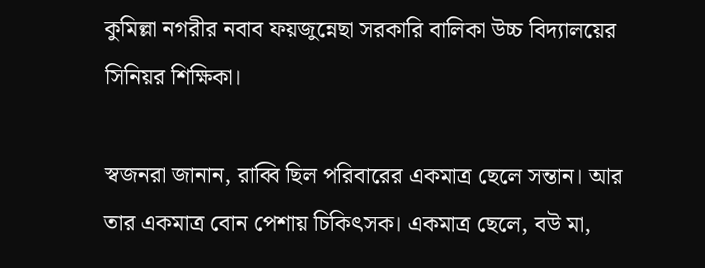কুমিল্লা নগরীর নবাব ফয়জুন্নেছা সরকারি বালিকা উচ্চ বিদ্যালয়ের সিনিয়র শিক্ষিকা।

স্বজনরা জানান, রাব্বি ছিল পরিবারের একমাত্র ছেলে সন্তান। আর তার একমাত্র বোন পেশায় চিকিৎসক। একমাত্র ছেলে, বউ মা,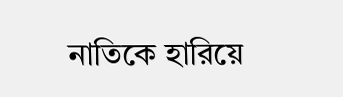নাতিকে হারিয়ে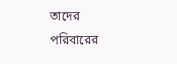তাদের পরিবারের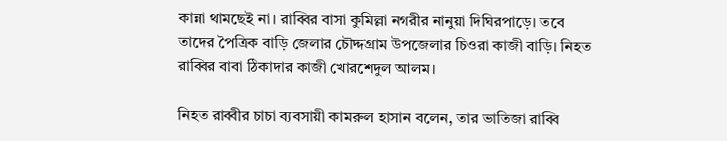কান্না থামছেই না। রাব্বির বাসা কুমিল্লা নগরীর নানুয়া দিঘিরপাড়ে। তবে তাদের পৈত্রিক বাড়ি জেলার চৌদ্দগ্রাম উপজেলার চিওরা কাজী বাড়ি। নিহত রাব্বির বাবা ঠিকাদার কাজী খোরশেদুল আলম।

নিহত রাব্বীর চাচা ব্যবসায়ী কামরুল হাসান বলেন, তার ভাতিজা রাব্বি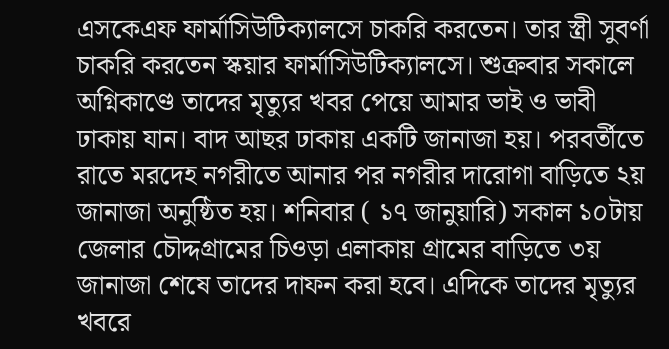এসকেএফ ফার্মাসিউটিক্যালসে চাকরি করতেন। তার স্ত্রী সুবর্ণা চাকরি করতেন স্কয়ার ফার্মাসিউটিক্যালসে। শুক্রবার সকালে অগ্নিকাণ্ডে তাদের মৃত্যুর খবর পেয়ে আমার ভাই ও ভাবী ঢাকায় যান। বাদ আছর ঢাকায় একটি জানাজা হয়। পরবর্তীতে রাতে মরদেহ নগরীতে আনার পর নগরীর দারোগা বাড়িতে ২য় জানাজা অনুষ্ঠিত হয়। শনিবার ( ১৭ জানুয়ারি) সকাল ১০টায় জেলার চৌদ্দগ্রামের চিওড়া এলাকায় গ্রামের বাড়িতে ৩য় জানাজা শেষে তাদের দাফন করা হবে। এদিকে তাদের মৃত্যুর খবরে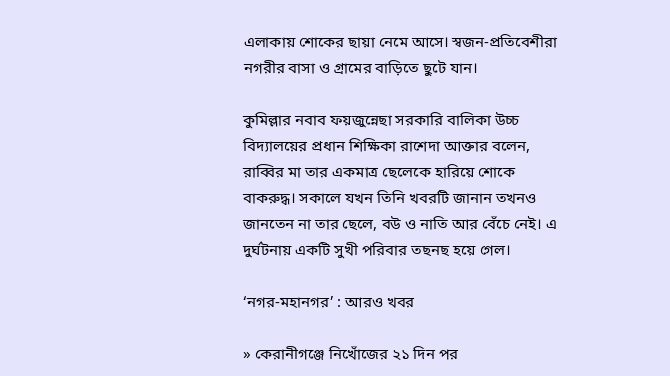এলাকায় শোকের ছায়া নেমে আসে। স্বজন-প্রতিবেশীরা নগরীর বাসা ও গ্রামের বাড়িতে ছুটে যান।

কুমিল্লার নবাব ফয়জুন্নেছা সরকারি বালিকা উচ্চ বিদ্যালয়ের প্রধান শিক্ষিকা রাশেদা আক্তার বলেন, রাব্বির মা তার একমাত্র ছেলেকে হারিয়ে শোকে বাকরুদ্ধ। সকালে যখন তিনি খবরটি জানান তখনও জানতেন না তার ছেলে, বউ ও নাতি আর বেঁচে নেই। এ দুর্ঘটনায় একটি সুখী পরিবার তছনছ হয়ে গেল।

‘নগর-মহানগর’ : আরও খবর

» কেরানীগঞ্জে নিখোঁজের ২১ দিন পর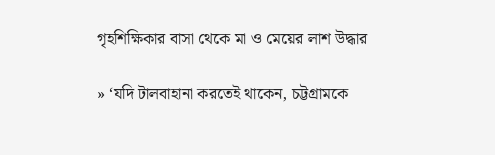গৃহশিক্ষিকার বাসা থেকে মা ও মেয়ের লাশ উদ্ধার

» ‘যদি টালবাহানা করতেই থাকেন, চট্টগ্রামকে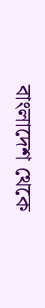বাংলাদেশ থেকে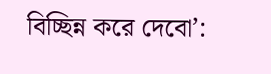বিচ্ছিন্ন করে দেবো’: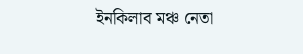ইনকিলাব মঞ্চ নেতা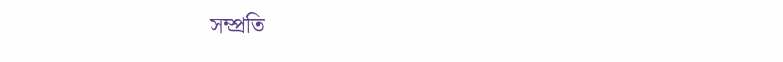সম্প্রতি